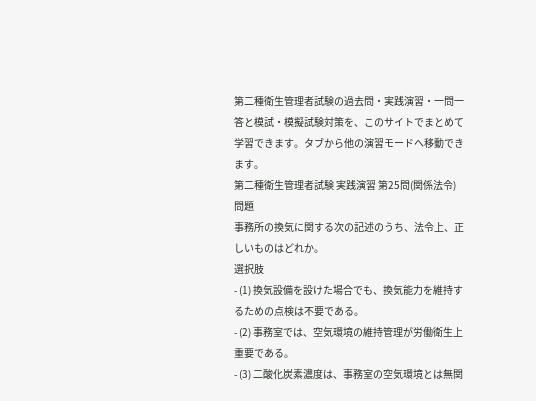第二種衛生管理者試験の過去問・実践演習・一問一答と模試・模擬試験対策を、このサイトでまとめて学習できます。タブから他の演習モードへ移動できます。
第二種衛生管理者試験 実践演習 第25問(関係法令)
問題
事務所の換気に関する次の記述のうち、法令上、正しいものはどれか。
選択肢
- (1) 換気設備を設けた場合でも、換気能力を維持するための点検は不要である。
- (2) 事務室では、空気環境の維持管理が労働衛生上重要である。
- (3) 二酸化炭素濃度は、事務室の空気環境とは無関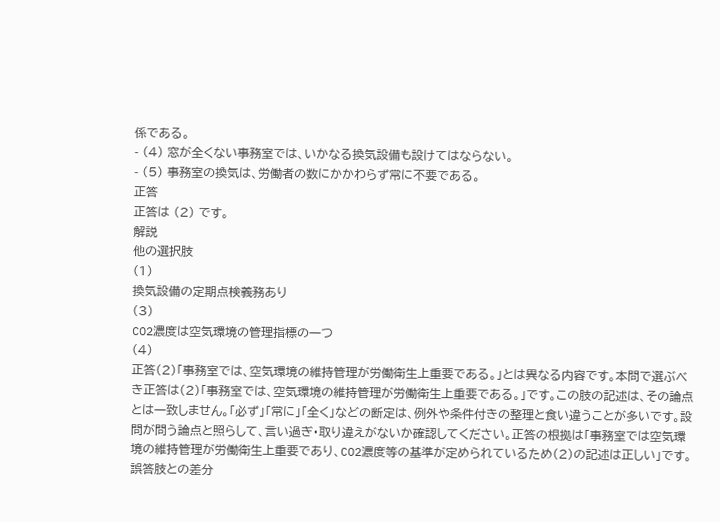係である。
- (4) 窓が全くない事務室では、いかなる換気設備も設けてはならない。
- (5) 事務室の換気は、労働者の数にかかわらず常に不要である。
正答
正答は (2) です。
解説
他の選択肢
(1)
換気設備の定期点検義務あり
(3)
CO2濃度は空気環境の管理指標の一つ
(4)
正答(2)「事務室では、空気環境の維持管理が労働衛生上重要である。」とは異なる内容です。本問で選ぶべき正答は(2)「事務室では、空気環境の維持管理が労働衛生上重要である。」です。この肢の記述は、その論点とは一致しません。「必ず」「常に」「全く」などの断定は、例外や条件付きの整理と食い違うことが多いです。設問が問う論点と照らして、言い過ぎ・取り違えがないか確認してください。正答の根拠は「事務室では空気環境の維持管理が労働衛生上重要であり、CO2濃度等の基準が定められているため(2)の記述は正しい」です。誤答肢との差分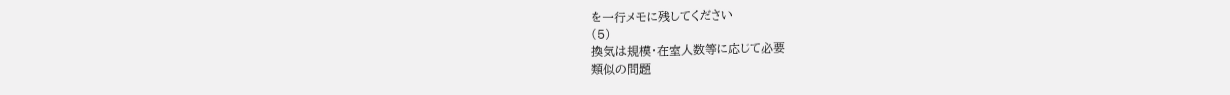を一行メモに残してください
(5)
換気は規模・在室人数等に応じて必要
類似の問題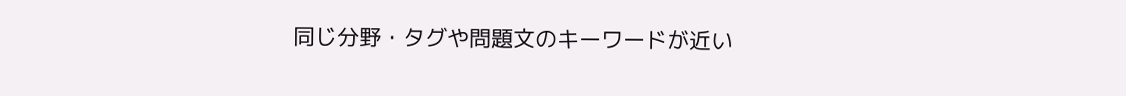同じ分野・タグや問題文のキーワードが近い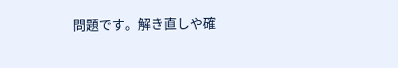問題です。解き直しや確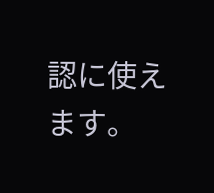認に使えます。